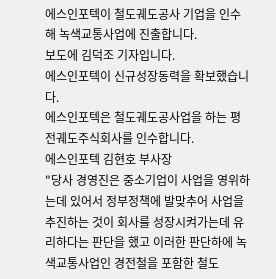에스인포텍이 철도궤도공사 기업을 인수해 녹색교통사업에 진출합니다.
보도에 김덕조 기자입니다.
에스인포텍이 신규성장동력을 확보했습니다.
에스인포텍은 철도궤도공사업을 하는 평전궤도주식회사를 인수합니다.
에스인포텍 김현호 부사장
"당사 경영진은 중소기업이 사업을 영위하는데 있어서 정부정책에 발맞추어 사업을 추진하는 것이 회사를 성장시켜가는데 유리하다는 판단을 했고 이러한 판단하에 녹색교통사업인 경전철을 포함한 철도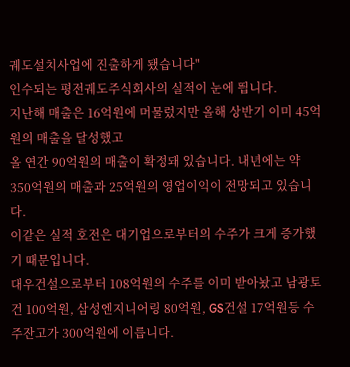궤도설치사업에 진출하게 됐습니다"
인수되는 평전궤도주식회사의 실적이 눈에 띕니다.
지난해 매출은 16억원에 머물렀지만 올해 상반기 이미 45억원의 매출을 달성했고
올 연간 90억원의 매출이 확정돼 있습니다. 내년에는 약 350억원의 매출과 25억원의 영업이익이 전망되고 있습니다.
이같은 실적 호전은 대기업으로부터의 수주가 크게 증가했기 때문입니다.
대우건설으로부터 108억원의 수주를 이미 받아놨고 남광토건 100억원, 삼성엔지니어링 80억원, GS건설 17억원등 수주잔고가 300억원에 이릅니다.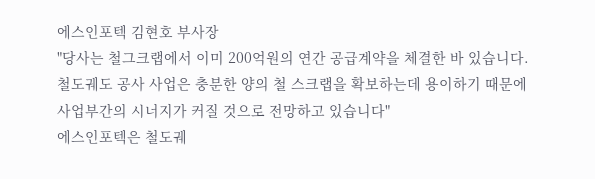에스인포텍 김현호 부사장
"당사는 철그크랩에서 이미 200억원의 연간 공급계약을 체결한 바 있습니다. 철도궤도 공사 사업은 충분한 양의 철 스크랩을 확보하는데 용이하기 때문에 사업부간의 시너지가 커질 것으로 전망하고 있습니다"
에스인포텍은 철도궤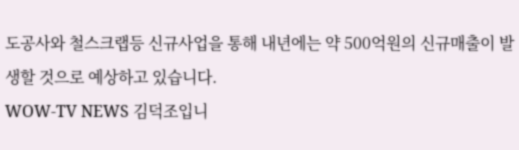도공사와 철스크랩등 신규사업을 통해 내년에는 약 500억원의 신규매출이 발생할 것으로 예상하고 있습니다.
WOW-TV NEWS 김덕조입니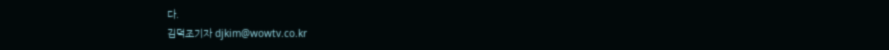다.
김덕조기자 djkim@wowtv.co.kr